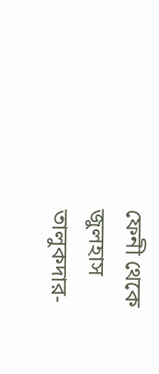ফেনী থেকে জুলহাস তালুকদার-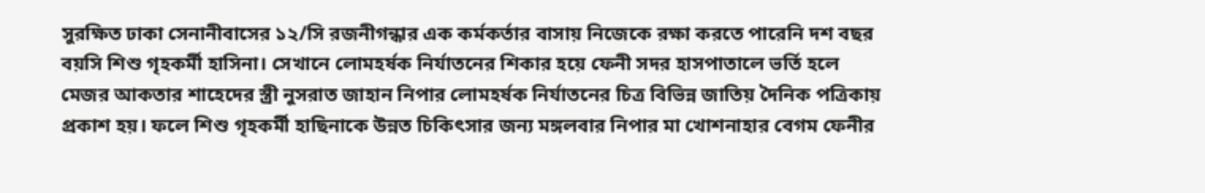সুরক্ষিত ঢাকা সেনানীবাসের ১২/সি রজনীগন্ধার এক কর্মকর্তার বাসায় নিজেকে রক্ষা করতে পারেনি দশ বছর বয়সি শিশু গৃহকর্মী হাসিনা। সেখানে লোমহর্ষক নির্যাতনের শিকার হয়ে ফেনী সদর হাসপাতালে ভর্তি হলে মেজর আকতার শাহেদের স্ত্রী নুসরাত জাহান নিপার লোমহর্ষক নির্যাতনের চিত্র বিভিন্ন জাতিয় দৈনিক পত্রিকায় প্রকাশ হয়। ফলে শিশু গৃহকর্মী হাছিনাকে উন্নত চিকিৎসার জন্য মঙ্গলবার নিপার মা খোশনাহার বেগম ফেনীর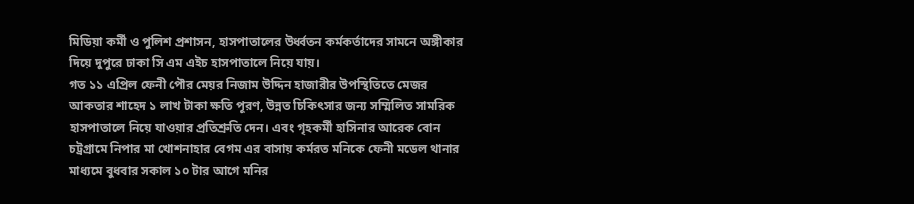মিডিয়া কর্মী ও পুলিশ প্রশাসন, হাসপাতালের উর্ধ্বতন কর্মকর্তাদের সামনে অঙ্গীকার দিয়ে দুপুরে ঢাকা সি এম এইচ হাসপাতালে নিয়ে যায়।
গত ১১ এপ্রিল ফেনী পৌর মেয়র নিজাম উদ্দিন হাজারীর উপস্থিতিতে মেজর আকতার শাহেদ ১ লাখ টাকা ক্ষতি পূরণ, উন্নত চিকিৎসার জন্য সম্মিলিত সামরিক হাসপাতালে নিয়ে যাওয়ার প্রতিশ্রুতি দেন। এবং গৃহকর্মী হাসিনার আরেক বোন চট্রগ্রামে নিপার মা খোশনাহার বেগম এর বাসায় কর্মরত মনিকে ফেনী মডেল থানার মাধ্যমে বুধবার সকাল ১০ টার আগে মনির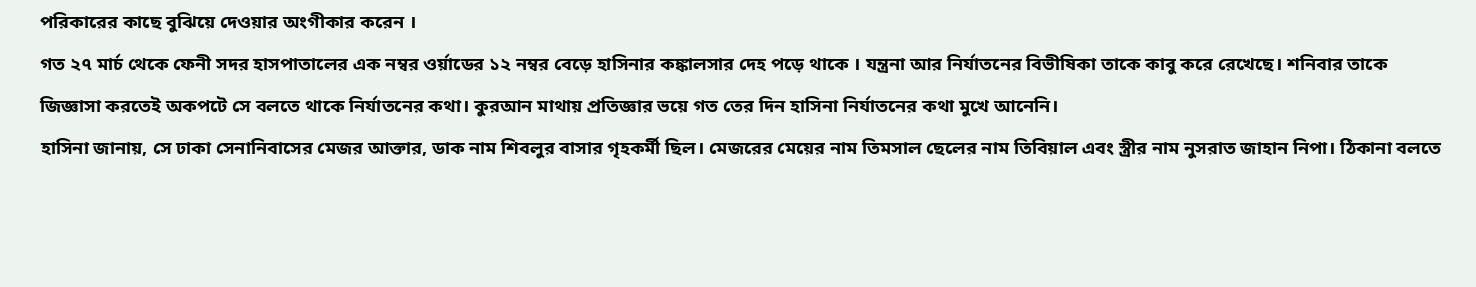পরিকারের কাছে বুঝিয়ে দেওয়ার অংগীকার করেন ।
গত ২৭ মার্চ থেকে ফেনী সদর হাসপাতালের এক নম্বর ওর্য়াডের ১২ নম্বর বেড়ে হাসিনার কঙ্কালসার দেহ পড়ে থাকে । যন্ত্রনা আর নির্যাতনের বিভীষিকা তাকে কাবু করে রেখেছে। শনিবার তাকে জিজ্ঞাসা করতেই অকপটে সে বলতে থাকে নির্যাতনের কথা। কুরআন মাথায় প্রতিজ্ঞার ভয়ে গত তের দিন হাসিনা নির্যাতনের কথা মুখে আনেনি।
হাসিনা জানায়, সে ঢাকা সেনানিবাসের মেজর আক্তার, ডাক নাম শিবলুর বাসার গৃহকর্মী ছিল। মেজরের মেয়ের নাম তিমসাল ছেলের নাম তিবিয়াল এবং স্ত্রীর নাম নুসরাত জাহান নিপা। ঠিকানা বলতে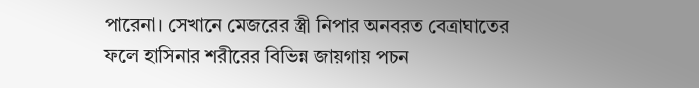পারেনা। সেখানে মেজরের স্ত্রী নিপার অনবরত বেত্রাঘাতের ফলে হাসিনার শরীরের বিভিন্ন জায়গায় পচন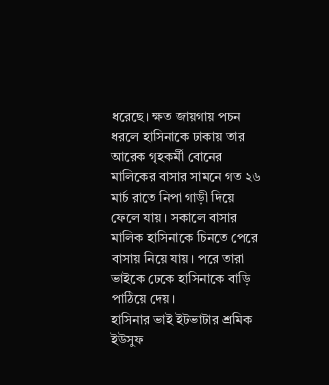ধরেছে। ক্ষত জায়গায় পচন ধরলে হাসিনাকে ঢাকায় তার আরেক গৃহকর্মী বোনের মালিকের বাসার সামনে গত ২৬ মার্চ রাতে নিপা গাড়ী দিয়ে ফেলে যায়। সকালে বাসার মালিক হাসিনাকে চিনতে পেরে বাসায় নিয়ে যায়। পরে তারা ভাইকে ঢেকে হাসিনাকে বাড়ি পাঠিয়ে দেয়।
হাসিনার ভাই ইটভাটার শ্রমিক ইউসুফ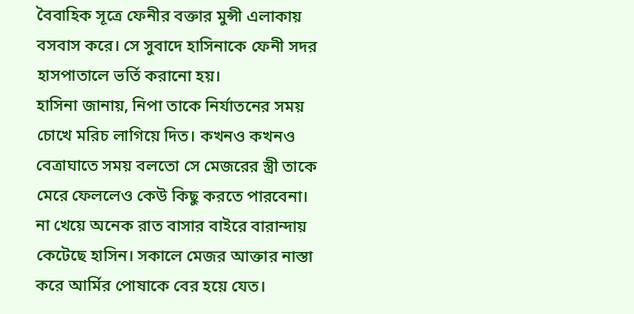বৈবাহিক সূত্রে ফেনীর বক্তার মুন্সী এলাকায় বসবাস করে। সে সুবাদে হাসিনাকে ফেনী সদর হাসপাতালে ভর্তি করানো হয়।
হাসিনা জানায়, নিপা তাকে নির্যাতনের সময় চোখে মরিচ লাগিয়ে দিত। কখনও কখনও বেত্রাঘাতে সময় বলতো সে মেজরের স্ত্রী তাকে মেরে ফেললেও কেউ কিছু করতে পারবেনা। না খেয়ে অনেক রাত বাসার বাইরে বারান্দায় কেটেছে হাসিন। সকালে মেজর আক্তার নাস্তা করে আর্মির পোষাকে বের হয়ে যেত।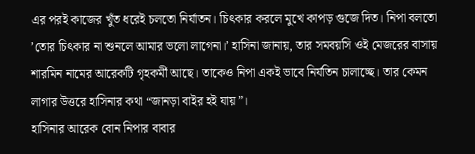এর পরই কাজের খুঁত ধরেই চলতো নির্যাতন। চিৎকার করলে মুখে কাপড় গুজে দিত। নিপা বলতো ’তোর চিৎকার না শুনলে আমার ভলো লাগেনা।’ হাসিনা জানায়, তার সমবয়সি ওই মেজরের বাসায় শারমিন নামের আরেকটি গৃহকর্মী আছে। তাকেও নিপা একই ভাবে নির্যতিন চালাচ্ছে। তার কেমন লাগার উত্তরে হাসিনার কথা “জানড়া বাইর হই যায়”।
হাসিনার আরেক বোন নিপার বাবার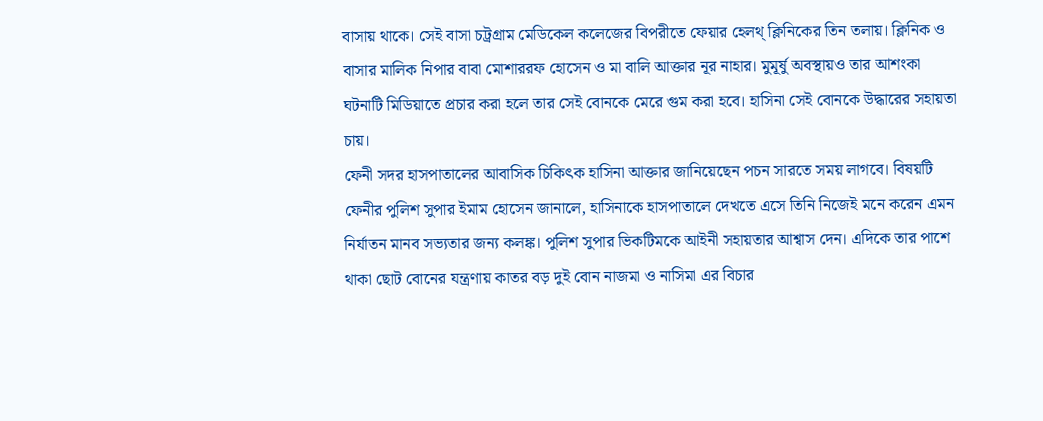বাসায় থাকে। সেই বাসা চট্রগ্রাম মেডিকেল কলেজের বিপরীতে ফেয়ার হেলথ্ ক্লিনিকের তিন তলায়। ক্লিনিক ও বাসার মালিক নিপার বাবা মোশাররফ হোসেন ও মা বালি আক্তার নূর নাহার। মুমূর্ষু অবস্থায়ও তার আশংকা ঘটনাটি মিডিয়াতে প্রচার করা হলে তার সেই বোনকে মেরে গুম করা হবে। হাসিনা সেই বোনকে উদ্ধারের সহায়তা চায়।
ফেনী সদর হাসপাতালের আবাসিক চিকিৎক হাসিনা আক্তার জানিয়েছেন পচন সারতে সময় লাগবে। বিষয়টি ফেনীর পুলিশ সুপার ইমাম হোসেন জানালে, হাসিনাকে হাসপাতালে দেখতে এসে তিনি নিজেই মনে করেন এমন নির্যাতন মানব সভ্যতার জন্য কলঙ্ক। পুলিশ সুপার ভিকটিমকে আইনী সহায়তার আশ্বাস দেন। এদিকে তার পাশে থাকা ছোট বোনের যন্ত্রণায় কাতর বড় দুই বোন নাজমা ও নাসিমা এর বিচার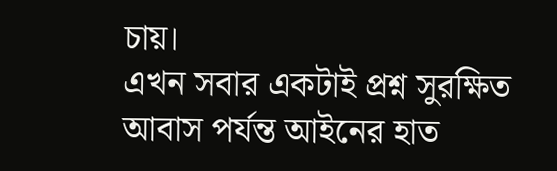চায়।
এখন সবার একটাই প্রশ্ন সুরক্ষিত আবাস পর্যন্ত আইনের হাত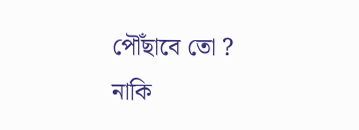পৌঁছাবে তো ? নাকি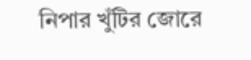নিপার খুঁটির জোরে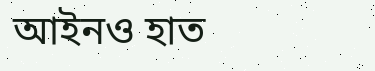আইনও হাত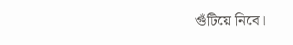গুঁটিয়ে নিবে।